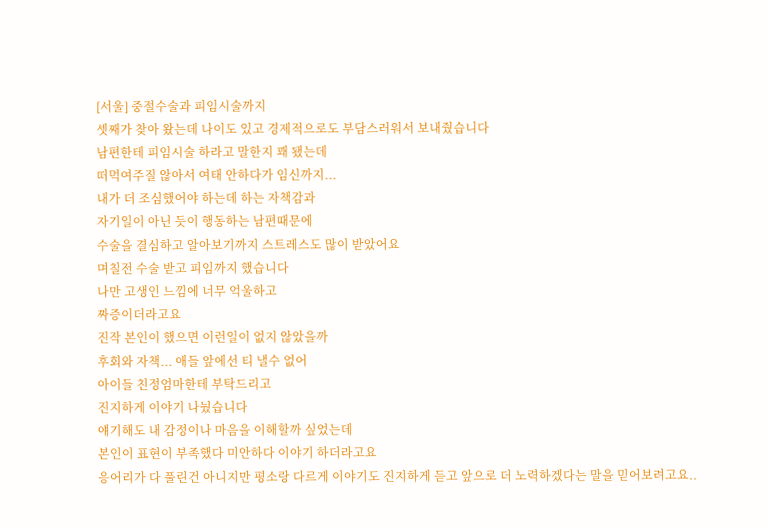[서울] 중절수술과 피임시술까지
셋째가 찾아 왔는데 나이도 있고 경제적으로도 부담스러워서 보내줬습니다
남편한테 피임시술 하라고 말한지 꽤 됐는데
떠먹여주질 않아서 여태 안하다가 임신까지...
내가 더 조심했어야 하는데 하는 자책감과
자기일이 아닌 듯이 행동하는 남편때문에
수술을 결심하고 알아보기까지 스트레스도 많이 받았어요
며칠전 수술 받고 피임까지 했습니다
나만 고생인 느낌에 너무 억울하고
짜증이더라고요
진작 본인이 했으면 이런일이 없지 않았을까
후회와 자책... 애들 앞에선 티 낼수 없어
아이들 친정엄마한테 부탁드리고
진지하게 이야기 나눴습니다
얘기해도 내 감정이나 마음을 이해할까 싶었는데
본인이 표현이 부족했다 미안하다 이야기 하더라고요
응어리가 다 풀린건 아니지만 평소랑 다르게 이야기도 진지하게 듣고 앞으로 더 노력하겠다는 말을 믿어보려고요..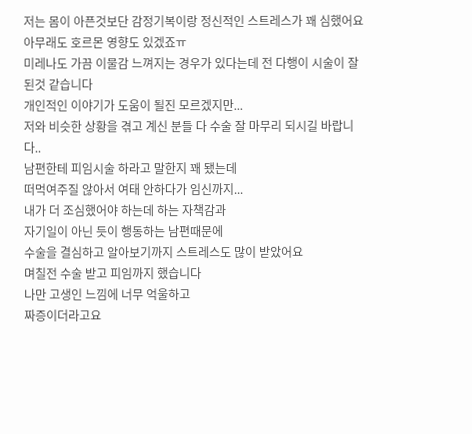저는 몸이 아픈것보단 감정기복이랑 정신적인 스트레스가 꽤 심했어요 아무래도 호르몬 영향도 있겠죠ㅠ
미레나도 가끔 이물감 느껴지는 경우가 있다는데 전 다행이 시술이 잘 된것 같습니다
개인적인 이야기가 도움이 될진 모르겠지만...
저와 비슷한 상황을 겪고 계신 분들 다 수술 잘 마무리 되시길 바랍니다..
남편한테 피임시술 하라고 말한지 꽤 됐는데
떠먹여주질 않아서 여태 안하다가 임신까지...
내가 더 조심했어야 하는데 하는 자책감과
자기일이 아닌 듯이 행동하는 남편때문에
수술을 결심하고 알아보기까지 스트레스도 많이 받았어요
며칠전 수술 받고 피임까지 했습니다
나만 고생인 느낌에 너무 억울하고
짜증이더라고요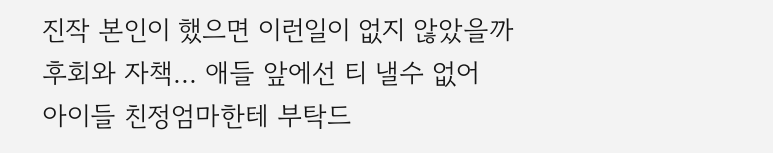진작 본인이 했으면 이런일이 없지 않았을까
후회와 자책... 애들 앞에선 티 낼수 없어
아이들 친정엄마한테 부탁드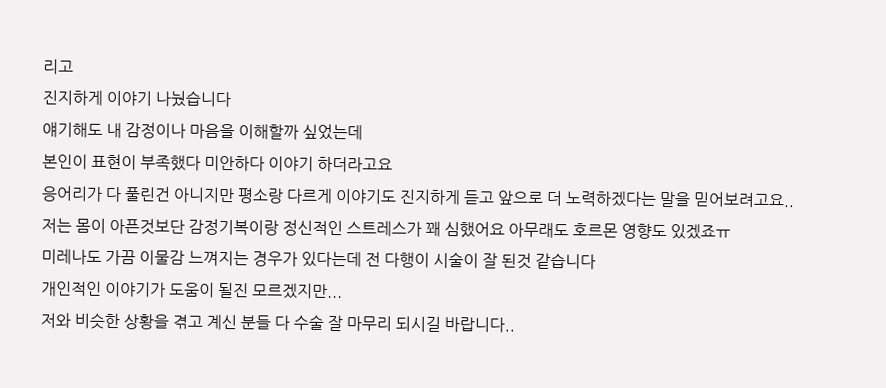리고
진지하게 이야기 나눴습니다
얘기해도 내 감정이나 마음을 이해할까 싶었는데
본인이 표현이 부족했다 미안하다 이야기 하더라고요
응어리가 다 풀린건 아니지만 평소랑 다르게 이야기도 진지하게 듣고 앞으로 더 노력하겠다는 말을 믿어보려고요..
저는 몸이 아픈것보단 감정기복이랑 정신적인 스트레스가 꽤 심했어요 아무래도 호르몬 영향도 있겠죠ㅠ
미레나도 가끔 이물감 느껴지는 경우가 있다는데 전 다행이 시술이 잘 된것 같습니다
개인적인 이야기가 도움이 될진 모르겠지만...
저와 비슷한 상황을 겪고 계신 분들 다 수술 잘 마무리 되시길 바랍니다..